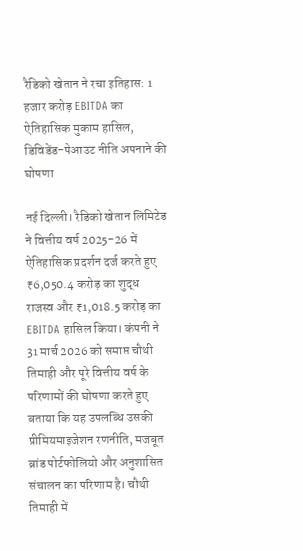रैडिको खेतान ने रचा इतिहास: 1 हजार करोड़ EBITDA का ऐतिहासिक मुकाम हासिल, डिविडेंड-पेआउट नीति अपनाने की घोषणा

नई दिल्ली। रैडिको खेतान लिमिटेड ने वित्तीय वर्ष 2025-26 में ऐतिहासिक प्रदर्शन दर्ज करते हुए ₹6,050.4 करोड़ का शुद्ध राजस्व और ₹1,018.5 करोड़ का EBITDA हासिल किया। कंपनी ने 31 मार्च 2026 को समाप्त चौथी तिमाही और पूरे वित्तीय वर्ष के परिणामों की घोषणा करते हुए बताया कि यह उपलब्धि उसकी प्रीमियमाइजेशन रणनीति, मजबूत ब्रांड पोर्टफोलियो और अनुशासित संचालन का परिणाम है। चौथी तिमाही में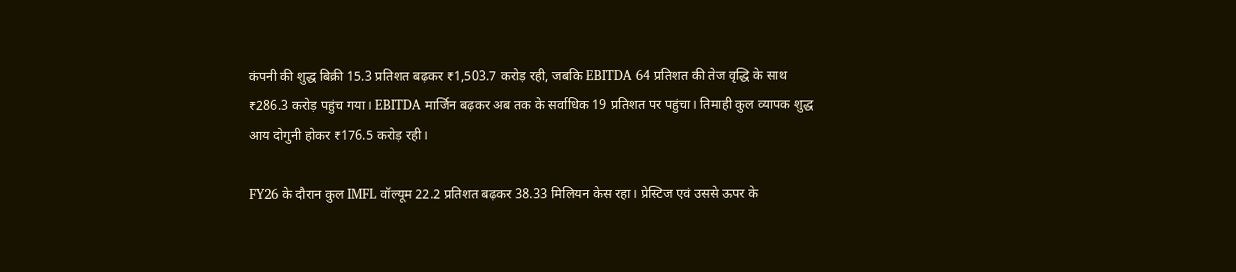कंपनी की शुद्ध बिक्री 15.3 प्रतिशत बढ़कर ₹1,503.7 करोड़ रही, जबकि EBITDA 64 प्रतिशत की तेज वृद्धि के साथ ₹286.3 करोड़ पहुंच गया। EBITDA मार्जिन बढ़कर अब तक के सर्वाधिक 19 प्रतिशत पर पहुंचा। तिमाही कुल व्यापक शुद्ध आय दोगुनी होकर ₹176.5 करोड़ रही।

FY26 के दौरान कुल IMFL वॉल्यूम 22.2 प्रतिशत बढ़कर 38.33 मिलियन केस रहा। प्रेस्टिज एवं उससे ऊपर के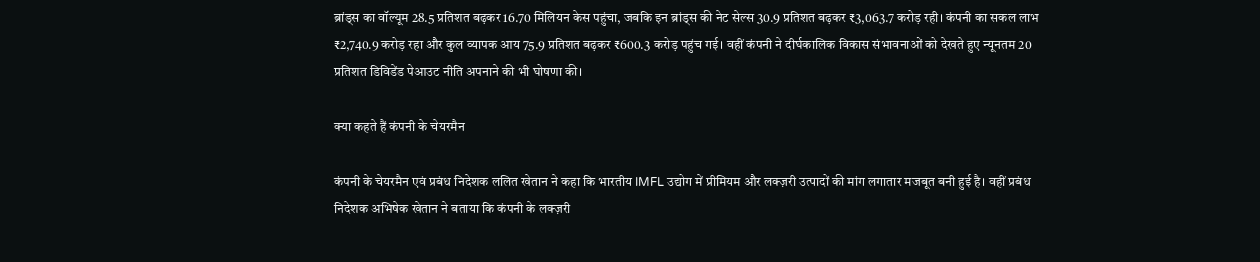ब्रांड्स का वॉल्यूम 28.5 प्रतिशत बढ़कर 16.70 मिलियन केस पहुंचा, जबकि इन ब्रांड्स की नेट सेल्स 30.9 प्रतिशत बढ़कर ₹3,063.7 करोड़ रही। कंपनी का सकल लाभ ₹2,740.9 करोड़ रहा और कुल व्यापक आय 75.9 प्रतिशत बढ़कर ₹600.3 करोड़ पहुंच गई। वहीं कंपनी ने दीर्घकालिक विकास संभावनाओं को देखते हुए न्यूनतम 20 प्रतिशत डिविडेंड पेआउट नीति अपनाने की भी घोषणा की।

क्या कहते हैं कंपनी के चेयरमैन

कंपनी के चेयरमैन एवं प्रबंध निदेशक ललित खेतान ने कहा कि भारतीय IMFL उद्योग में प्रीमियम और लक्ज़री उत्पादों की मांग लगातार मजबूत बनी हुई है। वहीं प्रबंध निदेशक अभिषेक खेतान ने बताया कि कंपनी के लक्ज़री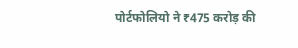पोर्टफोलियो ने ₹475 करोड़ की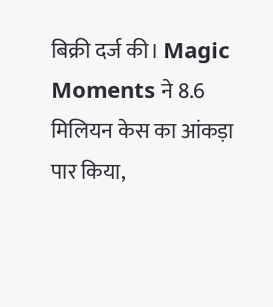बिक्री दर्ज की। Magic Moments ने 8.6 मिलियन केस का आंकड़ा पार किया,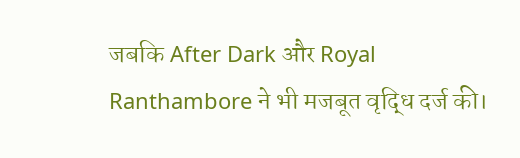जबकि After Dark और Royal Ranthambore ने भी मजबूत वृद्धि दर्ज की।